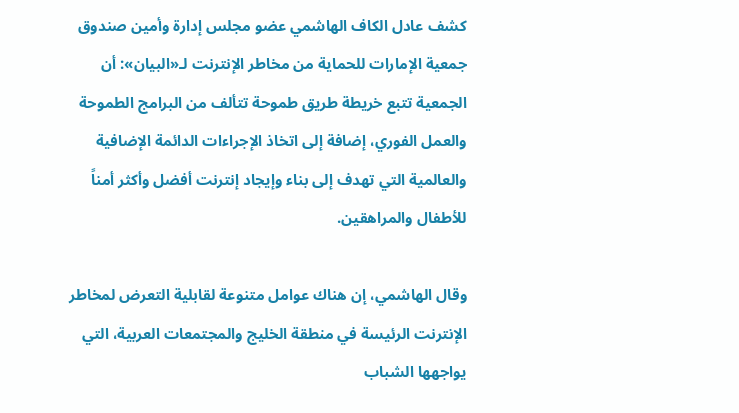كشف عادل الكاف الهاشمي عضو مجلس إدارة وأمين صندوق جمعية الإمارات للحماية من مخاطر الإنترنت لـ«البيان»: أن الجمعية تتبع خريطة طريق طموحة تتألف من البرامج الطموحة والعمل الفوري، إضافة إلى اتخاذ الإجراءات الدائمة الإضافية والعالمية التي تهدف إلى بناء وإيجاد إنترنت أفضل وأكثر أمناً للأطفال والمراهقين.

وقال الهاشمي، إن هناك عوامل متنوعة لقابلية التعرض لمخاطر الإنترنت الرئيسة في منطقة الخليج والمجتمعات العربية، التي يواجهها الشباب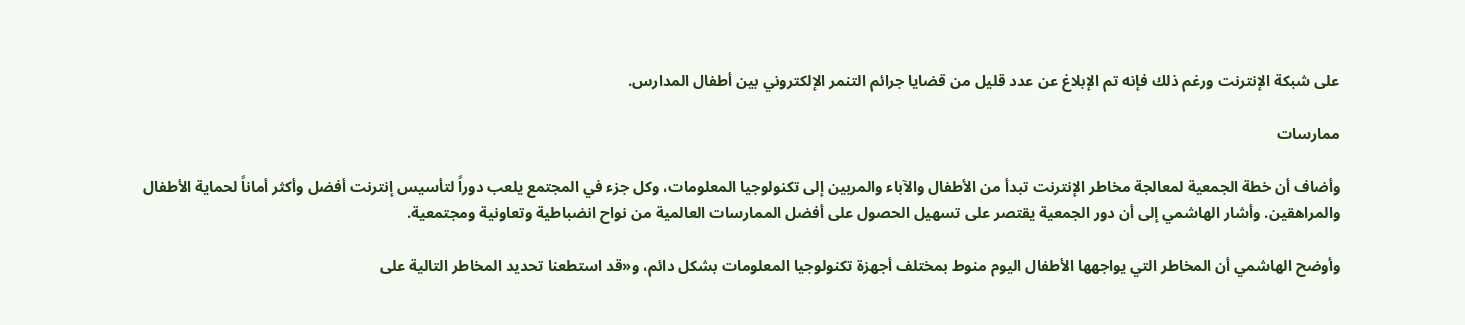على شبكة الإنترنت ورغم ذلك فإنه تم الإبلاغ عن عدد قليل من قضايا جرائم التنمر الإلكتروني بين أطفال المدارس.

ممارسات

وأضاف أن خطة الجمعية لمعالجة مخاطر الإنترنت تبدأ من الأطفال والآباء والمربين إلى تكنولوجيا المعلومات، وكل جزء في المجتمع يلعب دوراً لتأسيس إنترنت أفضل وأكثر أماناً لحماية الأطفال والمراهقين. وأشار الهاشمي إلى أن دور الجمعية يقتصر على تسهيل الحصول على أفضل الممارسات العالمية من نواح انضباطية وتعاونية ومجتمعية.

وأوضح الهاشمي أن المخاطر التي يواجهها الأطفال اليوم منوط بمختلف أجهزة تكنولوجيا المعلومات بشكل دائم، و«قد استطعنا تحديد المخاطر التالية على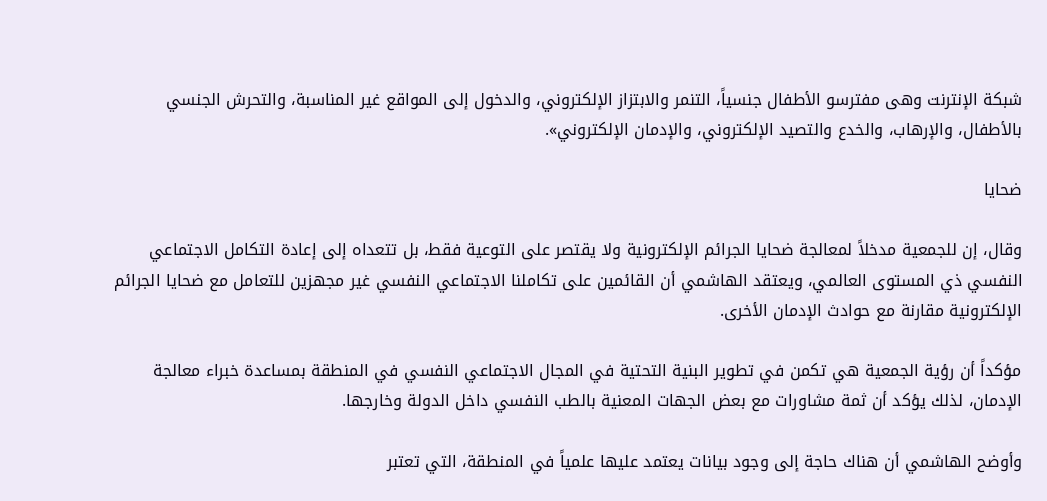شبكة الإنترنت وهى مفترسو الأطفال جنسياً، التنمر والابتزاز الإلكتروني، والدخول إلى المواقع غير المناسبة، والتحرش الجنسي بالأطفال، والإرهاب، والخدع والتصيد الإلكتروني، والإدمان الإلكتروني».

ضحايا

وقال، إن للجمعية مدخلاً لمعالجة ضحايا الجرائم الإلكترونية ولا يقتصر على التوعية فقط، بل تتعداه إلى إعادة التكامل الاجتماعي النفسي ذي المستوى العالمي، ويعتقد الهاشمي أن القائمين على تكاملنا الاجتماعي النفسي غير مجهزين للتعامل مع ضحايا الجرائم الإلكترونية مقارنة مع حوادث الإدمان الأخرى.

مؤكداً أن رؤية الجمعية هي تكمن في تطوير البنية التحتية في المجال الاجتماعي النفسي في المنطقة بمساعدة خبراء معالجة الإدمان، لذلك يؤكد أن ثمة مشاورات مع بعض الجهات المعنية بالطب النفسي داخل الدولة وخارجها.

وأوضح الهاشمي أن هناك حاجة إلى وجود بيانات يعتمد عليها علمياً في المنطقة، التي تعتبر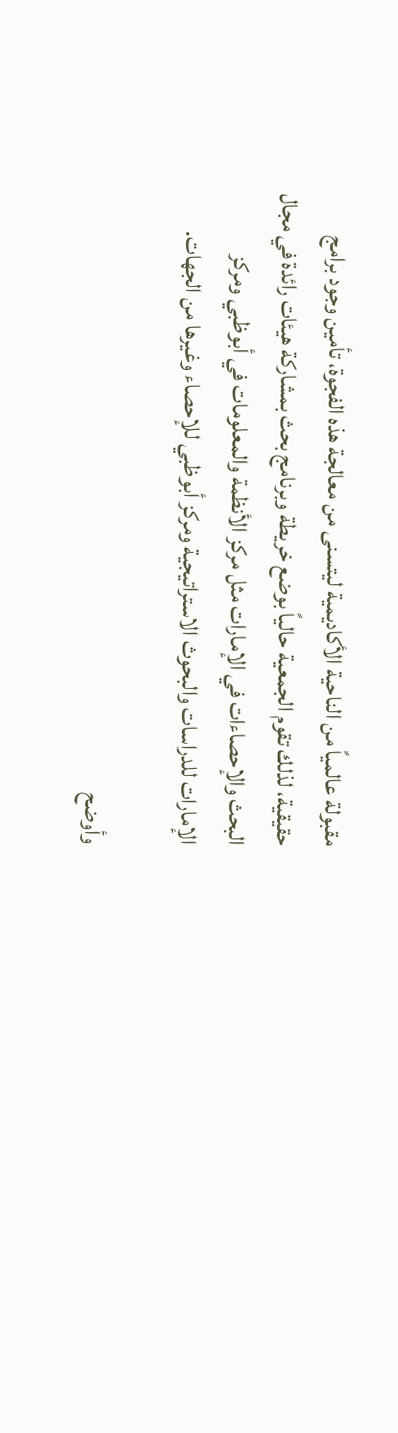مقبولة عالمياً من الناحية الأكاديمية ليتسنى من معالجة هذه الفجوة، تأمين وجود برامج حقيقية، لذلك تقوم الجمعية حالياً بوضع خريطة وبرنامج بحث بمشاركة هيئات رائدة في مجال البحث والإحصاءات في الإمارات مثل مركز الأنظمة والمعلومات في أبوظبي ومركز الإمارات للدراسات والبحوث الاستراتيجية ومركز أبوظبي للإحصاء وغيرها من الجهات.

وأوضح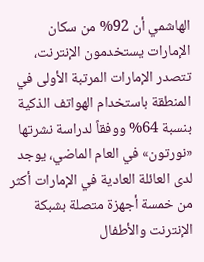الهاشمي أن 92% من سكان الإمارات يستخدمون الإنترنت، تتصدر الإمارات المرتبة الأولى في المنطقة باستخدام الهواتف الذكية بنسبة 64% ووفقاً لدراسة نشرتها «نورتون» في العام الماضي، يوجد لدى العائلة العادية في الإمارات أكثر من خمسة أجهزة متصلة بشبكة الإنترنت والأطفال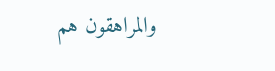والمراهقون هم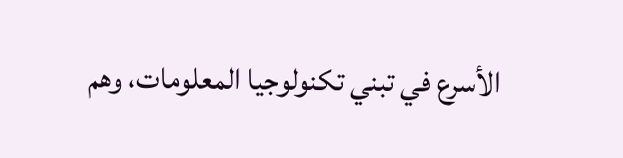الأسرع في تبني تكنولوجيا المعلومات، وهم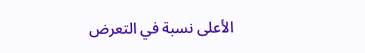الأعلى نسبة في التعرض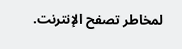لمخاطر تصفح الإنترنت.